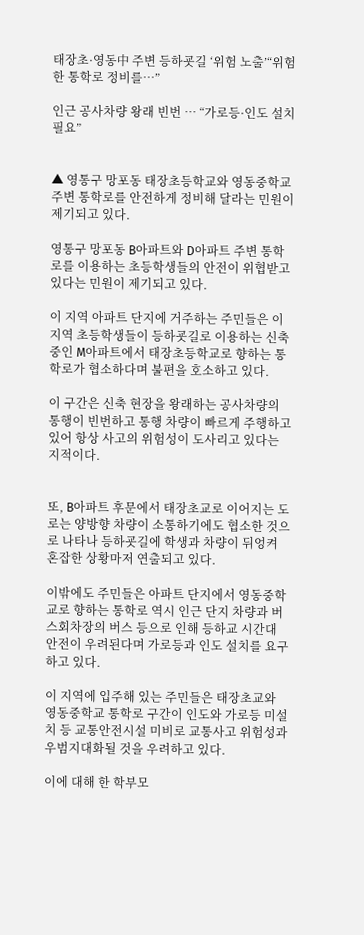태장초·영동中 주변 등하굣길 ‘위험 노출’“위험한 통학로 정비를…”

인근 공사차량 왕래 빈번 … “가로등·인도 설치 필요”


▲ 영통구 망포동 태장초등학교와 영동중학교 주변 통학로를 안전하게 정비해 달라는 민원이 제기되고 있다.

영통구 망포동 B아파트와 D아파트 주변 통학로를 이용하는 초등학생들의 안전이 위협받고 있다는 민원이 제기되고 있다.

이 지역 아파트 단지에 거주하는 주민들은 이 지역 초등학생들이 등하굣길로 이용하는 신축 중인 M아파트에서 태장초등학교로 향하는 통학로가 협소하다며 불편을 호소하고 있다.

이 구간은 신축 현장을 왕래하는 공사차량의 통행이 빈번하고 통행 차량이 빠르게 주행하고 있어 항상 사고의 위험성이 도사리고 있다는 지적이다.


또, B아파트 후문에서 태장초교로 이어지는 도로는 양방향 차량이 소통하기에도 협소한 것으로 나타나 등하굣길에 학생과 차량이 뒤엉켜 혼잡한 상황마저 연출되고 있다.

이밖에도 주민들은 아파트 단지에서 영동중학교로 향하는 통학로 역시 인근 단지 차량과 버스회차장의 버스 등으로 인해 등하교 시간대 안전이 우려된다며 가로등과 인도 설치를 요구하고 있다.

이 지역에 입주해 있는 주민들은 태장초교와 영동중학교 통학로 구간이 인도와 가로등 미설치 등 교통안전시설 미비로 교통사고 위험성과 우범지대화될 것을 우려하고 있다.

이에 대해 한 학부모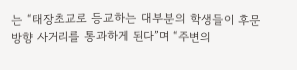는 “태장초교로 등교하는 대부분의 학생들이 후문 방향 사거리를 통과하게 된다”며 “주변의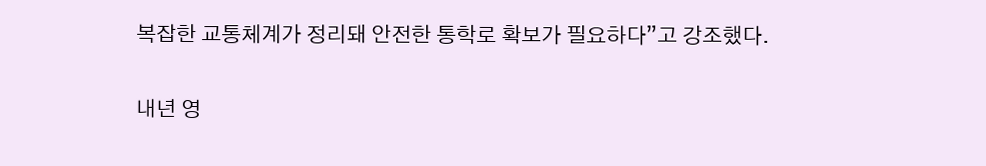복잡한 교통체계가 정리돼 안전한 통학로 확보가 필요하다”고 강조했다.

내년 영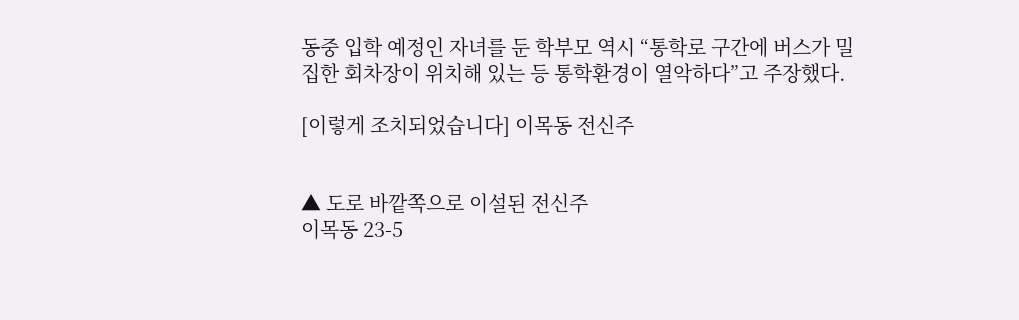동중 입학 예정인 자녀를 둔 학부모 역시 “통학로 구간에 버스가 밀집한 회차장이 위치해 있는 등 통학환경이 열악하다”고 주장했다.

[이렇게 조치되었습니다] 이목동 전신주


▲ 도로 바깥쪽으로 이설된 전신주
이목동 23-5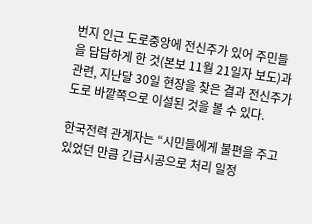번지 인근 도로중앙에 전신주가 있어 주민들을 답답하게 한 것(본보 11월 21일자 보도)과 관련, 지난달 30일 현장을 찾은 결과 전신주가 도로 바깥쪽으로 이설된 것을 볼 수 있다.

한국전력 관계자는 “시민들에게 불편을 주고 있었던 만큼 긴급시공으로 처리 일정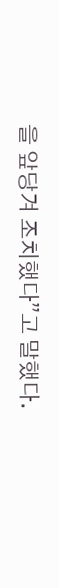을 앞당겨 조치했다”고 말했다.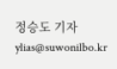정승도 기자 ylias@suwonilbo.kr